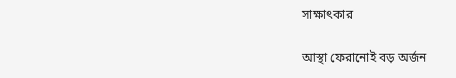সাক্ষাৎকার

আস্থা ফেরানোই বড় অর্জন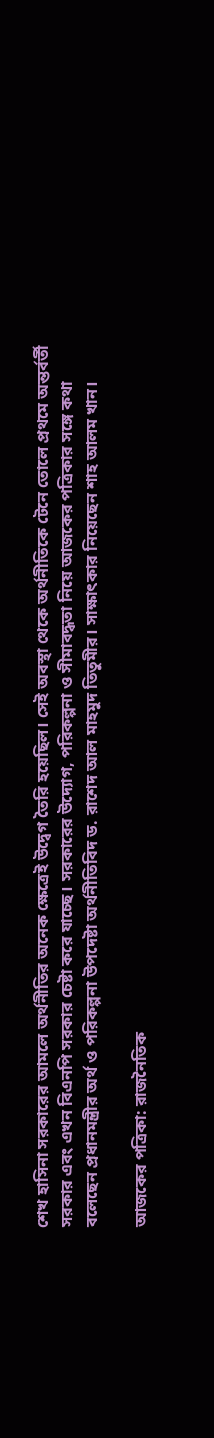শেখ হাসিনা সরকারের আমলে অর্থনীতির অনেক ক্ষেত্রেই উদ্বেগ তৈরি হয়েছিল। সেই অবস্থা থেকে অর্থনীতিকে টেনে তোলে প্রথমে অন্তর্বর্তী সরকার এবং এখন বিএনপি সরকার চেষ্টা করে যাচ্ছে। সরকারের উদ্যোগ, পরিকল্পনা ও সীমাবদ্ধতা নিয়ে আজকের পত্রিকার সঙ্গে কথা বলেছেন প্রধানমন্ত্রীর অর্থ ও পরিকল্পনা উপদেষ্টা অর্থনীতিবিদ ড. রাশেদ আল মাহমুদ তিতুমীর। সাক্ষাৎকার নিয়েছেন শাহ আলম খান।

আজকের পত্রিকা: রাজনৈতিক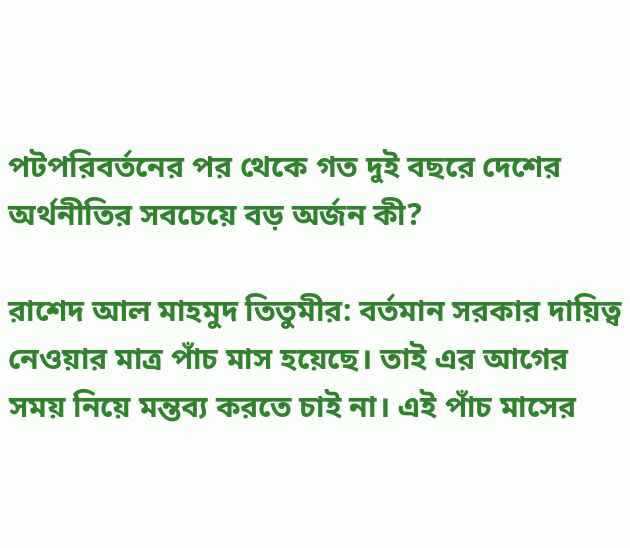পটপরিবর্তনের পর থেকে গত দুই বছরে দেশের অর্থনীতির সবচেয়ে বড় অর্জন কী?

রাশেদ আল মাহমুদ তিতুমীর: বর্তমান সরকার দায়িত্ব নেওয়ার মাত্র পাঁচ মাস হয়েছে। তাই এর আগের সময় নিয়ে মন্তব্য করতে চাই না। এই পাঁচ মাসের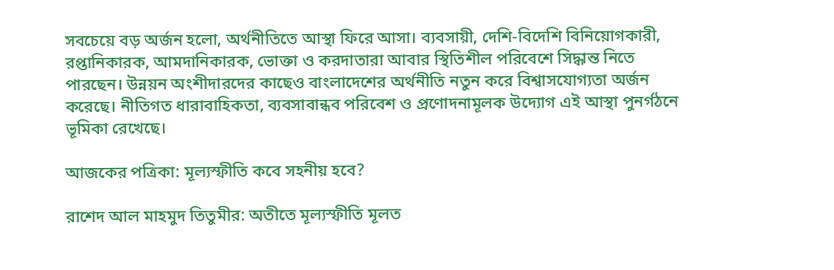সবচেয়ে বড় অর্জন হলো, অর্থনীতিতে আস্থা ফিরে আসা। ব্যবসায়ী, দেশি-বিদেশি বিনিয়োগকারী, রপ্তানিকারক, আমদানিকারক, ভোক্তা ও করদাতারা আবার স্থিতিশীল পরিবেশে সিদ্ধান্ত নিতে পারছেন। উন্নয়ন অংশীদারদের কাছেও বাংলাদেশের অর্থনীতি নতুন করে বিশ্বাসযোগ্যতা অর্জন করেছে। নীতিগত ধারাবাহিকতা, ব্যবসাবান্ধব পরিবেশ ও প্রণোদনামূলক উদ্যোগ এই আস্থা পুনর্গঠনে ভূমিকা রেখেছে।

আজকের পত্রিকা: মূল্যস্ফীতি কবে সহনীয় হবে?

রাশেদ আল মাহমুদ তিতুমীর: অতীতে মূল্যস্ফীতি মূলত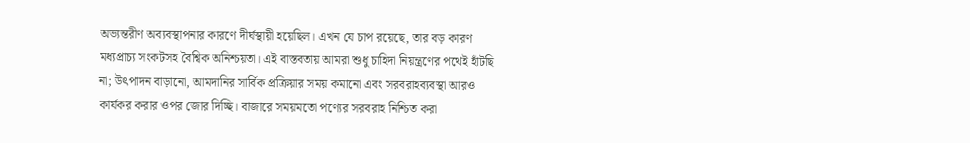অভ্যন্তরীণ অব্যবস্থাপনার কারণে দীর্ঘস্থায়ী হয়েছিল। এখন যে চাপ রয়েছে, তার বড় কারণ মধ্যপ্রাচ্য সংকটসহ বৈশ্বিক অনিশ্চয়তা। এই বাস্তবতায় আমরা শুধু চাহিদা নিয়ন্ত্রণের পথেই হাঁটছি না; উৎপাদন বাড়ানো, আমদানির সার্বিক প্রক্রিয়ার সময় কমানো এবং সরবরাহব্যবস্থা আরও কার্যকর করার ওপর জোর দিচ্ছি। বাজারে সময়মতো পণ্যের সরবরাহ নিশ্চিত করা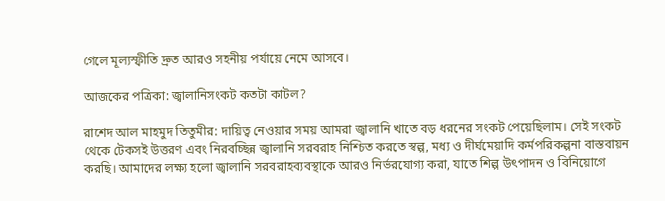গেলে মূল্যস্ফীতি দ্রুত আরও সহনীয় পর্যায়ে নেমে আসবে।

আজকের পত্রিকা: জ্বালানিসংকট কতটা কাটল?

রাশেদ আল মাহমুদ তিতুমীর: দায়িত্ব নেওয়ার সময় আমরা জ্বালানি খাতে বড় ধরনের সংকট পেয়েছিলাম। সেই সংকট থেকে টেকসই উত্তরণ এবং নিরবচ্ছিন্ন জ্বালানি সরবরাহ নিশ্চিত করতে স্বল্প, মধ্য ও দীর্ঘমেয়াদি কর্মপরিকল্পনা বাস্তবায়ন করছি। আমাদের লক্ষ্য হলো জ্বালানি সরবরাহব্যবস্থাকে আরও নির্ভরযোগ্য করা, যাতে শিল্প উৎপাদন ও বিনিয়োগে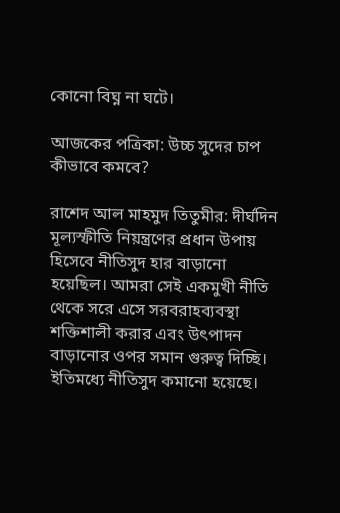কোনো বিঘ্ন না ঘটে।

আজকের পত্রিকা: উচ্চ সুদের চাপ কীভাবে কমবে?

রাশেদ আল মাহমুদ তিতুমীর: দীর্ঘদিন মূল্যস্ফীতি নিয়ন্ত্রণের প্রধান উপায় হিসেবে নীতিসুদ হার বাড়ানো হয়েছিল। আমরা সেই একমুখী নীতি থেকে সরে এসে সরবরাহব্যবস্থা শক্তিশালী করার এবং উৎপাদন বাড়ানোর ওপর সমান গুরুত্ব দিচ্ছি। ইতিমধ্যে নীতিসুদ কমানো হয়েছে।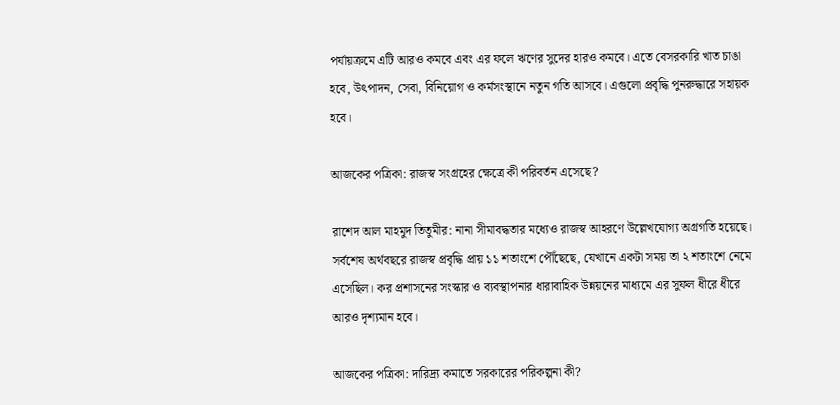পর্যায়ক্রমে এটি আরও কমবে এবং এর ফলে ঋণের সুদের হারও কমবে। এতে বেসরকারি খাত চাঙা হবে, উৎপাদন, সেবা, বিনিয়োগ ও কর্মসংস্থানে নতুন গতি আসবে। এগুলো প্রবৃদ্ধি পুনরুদ্ধারে সহায়ক হবে।

আজকের পত্রিকা: রাজস্ব সংগ্রহের ক্ষেত্রে কী পরিবর্তন এসেছে?

রাশেদ আল মাহমুদ তিতুমীর: নানা সীমাবদ্ধতার মধ্যেও রাজস্ব আহরণে উল্লেখযোগ্য অগ্রগতি হয়েছে। সর্বশেষ অর্থবছরে রাজস্ব প্রবৃদ্ধি প্রায় ১১ শতাংশে পৌঁছেছে, যেখানে একটা সময় তা ২ শতাংশে নেমে এসেছিল। কর প্রশাসনের সংস্কার ও ব্যবস্থাপনার ধারাবাহিক উন্নয়নের মাধ্যমে এর সুফল ধীরে ধীরে আরও দৃশ্যমান হবে।

আজকের পত্রিকা: দারিদ্র্য কমাতে সরকারের পরিকল্পনা কী?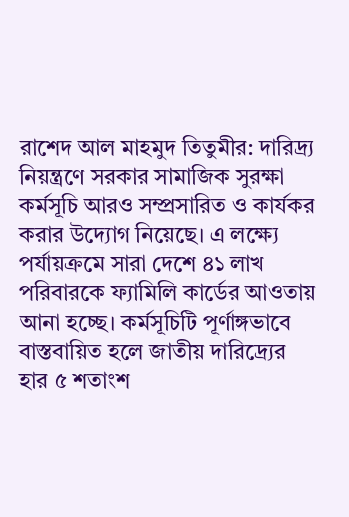রাশেদ আল মাহমুদ তিতুমীর: দারিদ্র্য নিয়ন্ত্রণে সরকার সামাজিক সুরক্ষা কর্মসূচি আরও সম্প্রসারিত ও কার্যকর করার উদ্যোগ নিয়েছে। এ লক্ষ্যে পর্যায়ক্রমে সারা দেশে ৪১ লাখ পরিবারকে ফ্যামিলি কার্ডের আওতায় আনা হচ্ছে। কর্মসূচিটি পূর্ণাঙ্গভাবে বাস্তবায়িত হলে জাতীয় দারিদ্র্যের হার ৫ শতাংশ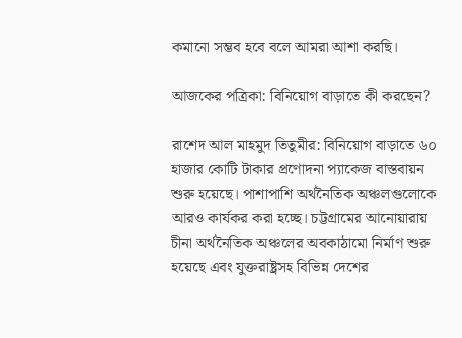কমানো সম্ভব হবে বলে আমরা আশা করছি।

আজকের পত্রিকা: বিনিয়োগ বাড়াতে কী করছেন?

রাশেদ আল মাহমুদ তিতুমীর: বিনিয়োগ বাড়াতে ৬০ হাজার কোটি টাকার প্রণোদনা প্যাকেজ বাস্তবায়ন শুরু হয়েছে। পাশাপাশি অর্থনৈতিক অঞ্চলগুলোকে আরও কার্যকর করা হচ্ছে। চট্টগ্রামের আনোয়ারায় চীনা অর্থনৈতিক অঞ্চলের অবকাঠামো নির্মাণ শুরু হয়েছে এবং যুক্তরাষ্ট্রসহ বিভিন্ন দেশের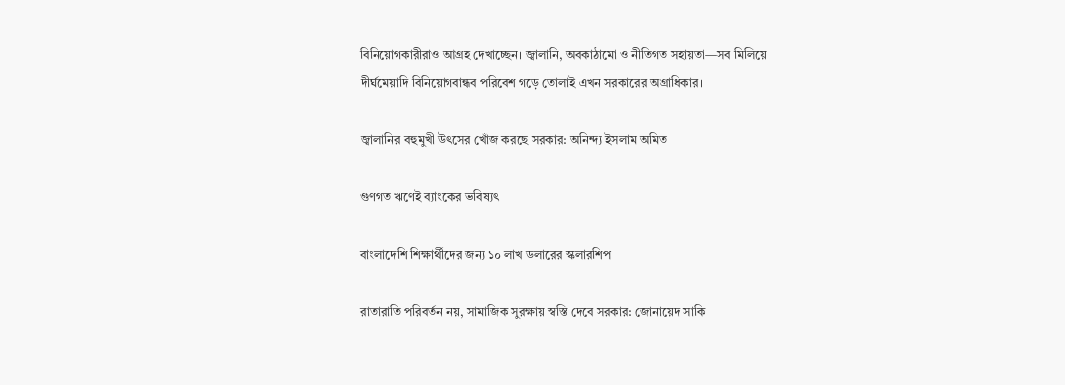বিনিয়োগকারীরাও আগ্রহ দেখাচ্ছেন। জ্বালানি, অবকাঠামো ও নীতিগত সহায়তা—সব মিলিয়ে দীর্ঘমেয়াদি বিনিয়োগবান্ধব পরিবেশ গড়ে তোলাই এখন সরকারের অগ্রাধিকার।

জ্বালানির বহুমুখী উৎসের খোঁজ করছে সরকার: অনিন্দ্য ইসলাম অমিত

গুণগত ঋণেই ব্যাংকের ভবিষ্যৎ

বাংলাদেশি শিক্ষার্থীদের জন্য ১০ লাখ ডলারের স্কলারশিপ

রাতারাতি পরিবর্তন নয়, সামাজিক সুরক্ষায় স্বস্তি দেবে সরকার: জোনায়েদ সাকি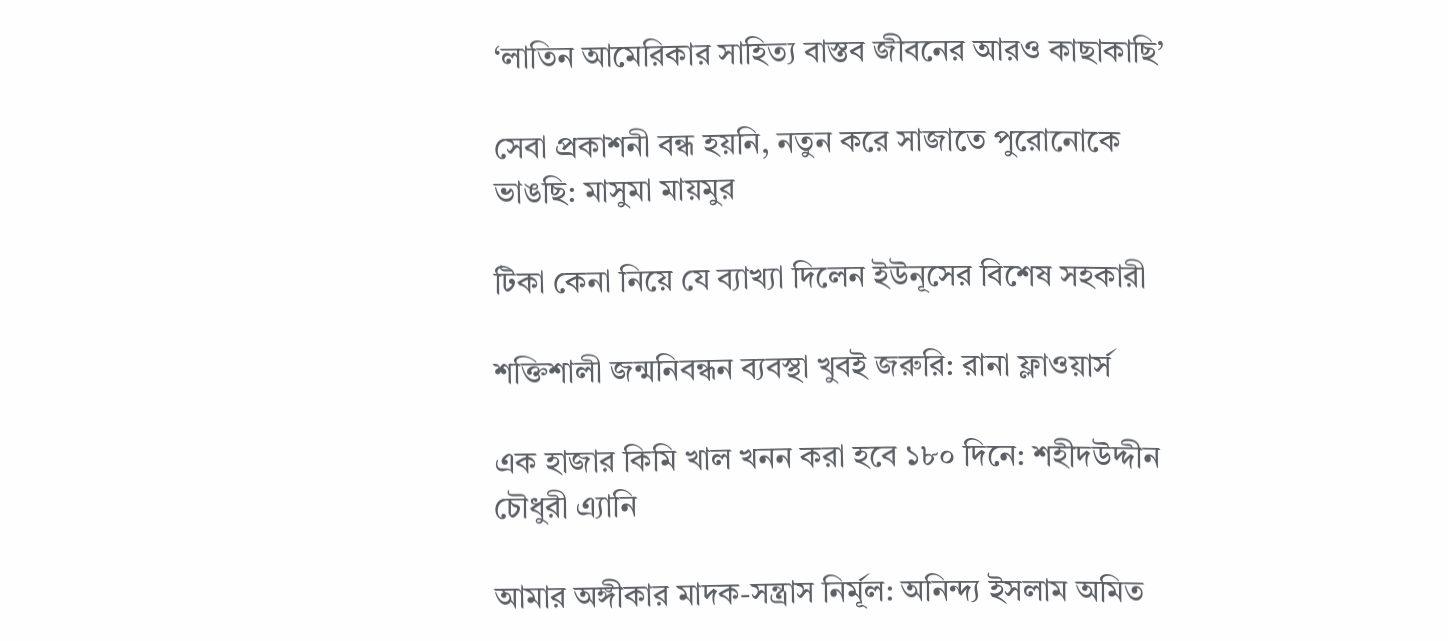‘লাতিন আমেরিকার সাহিত্য বাস্তব জীবনের আরও কাছাকাছি’

সেবা প্রকাশনী বন্ধ হয়নি, নতুন করে সাজাতে পুরোনোকে ভাঙছি: মাসুমা মায়মুর

টিকা কেনা নিয়ে যে ব্যাখ্যা দিলেন ইউনূসের বিশেষ সহকারী

শক্তিশালী জন্মনিবন্ধন ব্যবস্থা খুবই জরুরি: রানা ফ্লাওয়ার্স

এক হাজার কিমি খাল খনন করা হবে ১৮০ দিনে: শহীদউদ্দীন চৌধুরী এ্যানি

আমার অঙ্গীকার মাদক-সন্ত্রাস নির্মূল: অনিন্দ্য ইসলাম অমিত